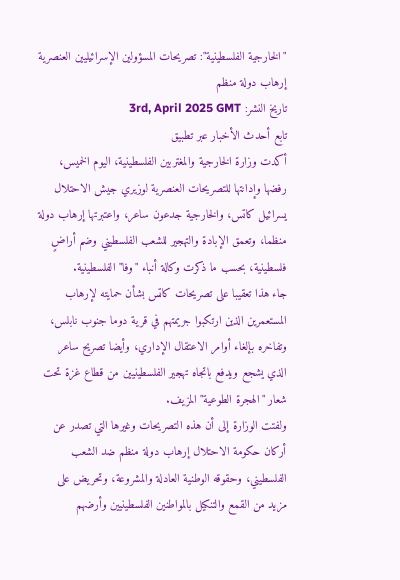"الخارجية الفلسطينية": تصريحات المسؤولين الإسرائيليين العنصرية إرهاب دولة منظم
تاريخ النشر: 3rd, April 2025 GMT
تابع أحدث الأخبار عبر تطبيق
أكدت وزارة الخارجية والمغتربين الفلسطينية، اليوم الخميس، رفضها وإدانتها للتصريحات العنصرية لوزيري جيش الاحتلال يسرائيل كاتس، والخارجية جدعون ساعر، واعتبرتها إرهاب دولة منظما، وتعمق الإبادة والتهجير للشعب الفلسطيني وضم أراضٍ فلسطينية، بحسب ما ذكرت وكالة أنباء "وفا" الفلسطينية.
جاء هذا تعقيبا على تصريحات كاتس بشأن حمايته لإرهاب المستعمرين الذين ارتكبوا جريمتهم في قرية دوما جنوب نابلس، وتفاخره بإلغاء أوامر الاعتقال الإداري، وأيضا تصريح ساعر الذي يشجع ويدفع باتجاه تهجير الفلسطينيين من قطاع غزة تحت شعار "الهجرة الطوعية" المزيف.
ولفتت الوزارة إلى أن هذه التصريحات وغيرها التي تصدر عن أركان حكومة الاحتلال إرهاب دولة منظم ضد الشعب الفلسطيني، وحقوقه الوطنية العادلة والمشروعة، وتحريض على مزيد من القمع والتنكيل بالمواطنين الفلسطينيين وأرضهم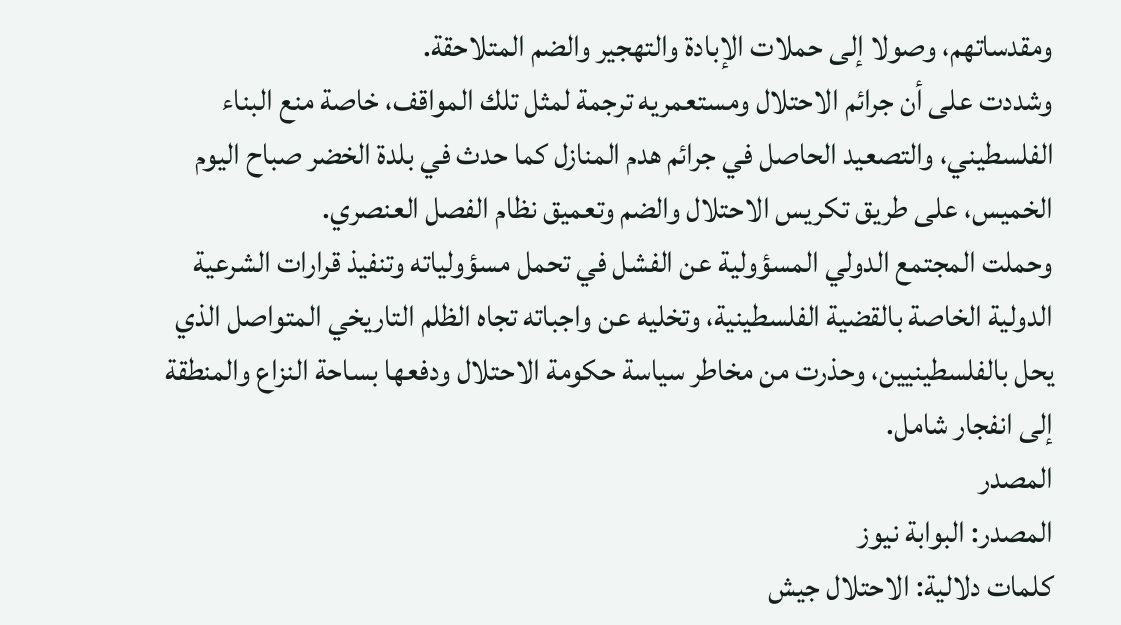ومقدساتهم، وصولا إلى حملات الإبادة والتهجير والضم المتلاحقة.
وشددت على أن جرائم الاحتلال ومستعمريه ترجمة لمثل تلك المواقف، خاصة منع البناء الفلسطيني، والتصعيد الحاصل في جرائم هدم المنازل كما حدث في بلدة الخضر صباح اليوم الخميس، على طريق تكريس الاحتلال والضم وتعميق نظام الفصل العنصري.
وحملت المجتمع الدولي المسؤولية عن الفشل في تحمل مسؤولياته وتنفيذ قرارات الشرعية الدولية الخاصة بالقضية الفلسطينية، وتخليه عن واجباته تجاه الظلم التاريخي المتواصل الذي يحل بالفلسطينيين، وحذرت من مخاطر سياسة حكومة الاحتلال ودفعها بساحة النزاع والمنطقة إلى انفجار شامل.
المصدر
المصدر: البوابة نيوز
كلمات دلالية: الاحتلال جيش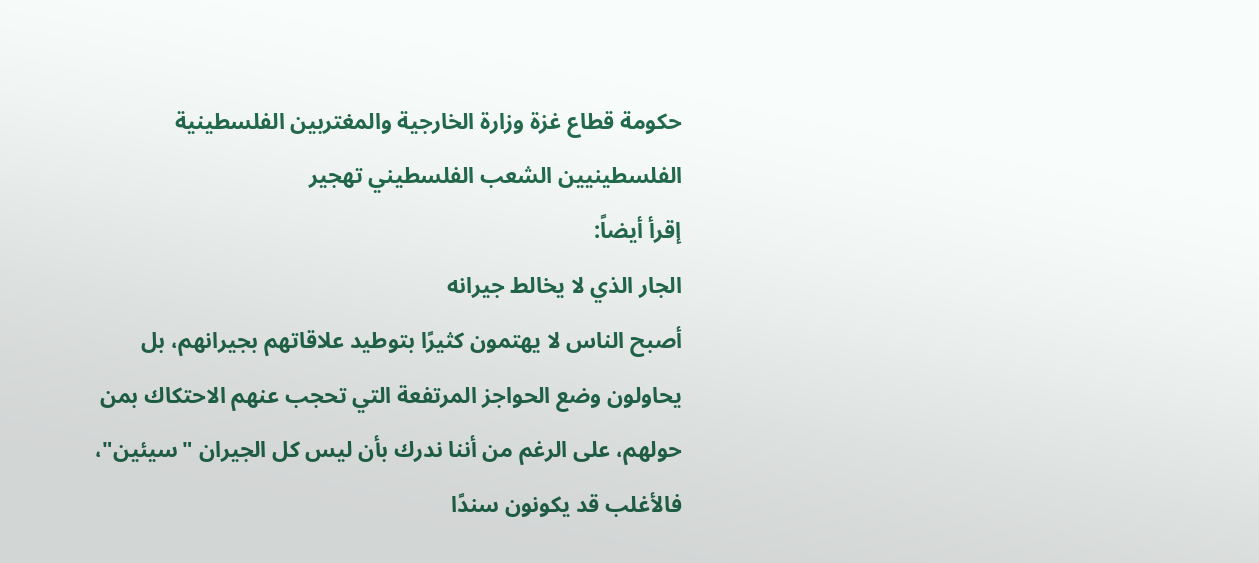حكومة قطاع غزة وزارة الخارجية والمغتربين الفلسطينية الفلسطينيين الشعب الفلسطيني تهجير
إقرأ أيضاً:
الجار الذي لا يخالط جيرانه
أصبح الناس لا يهتمون كثيرًا بتوطيد علاقاتهم بجيرانهم، بل يحاولون وضع الحواجز المرتفعة التي تحجب عنهم الاحتكاك بمن حولهم، على الرغم من أننا ندرك بأن ليس كل الجيران "سيئين"، فالأغلب قد يكونون سندًا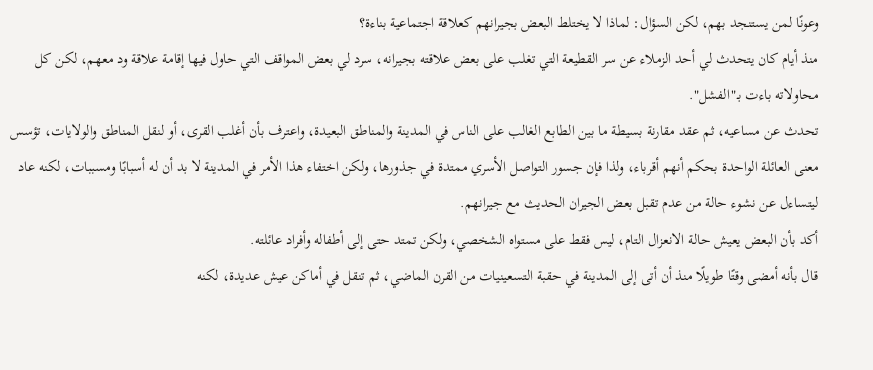وعونًا لمن يستنجد بهم، لكن السؤال: لماذا لا يختلط البعض بجيرانهم كعلاقة اجتماعية بناءة؟
منذ أيام كان يتحدث لي أحد الزملاء عن سر القطيعة التي تغلب على بعض علاقته بجيرانه، سرد لي بعض المواقف التي حاول فيها إقامة علاقة ود معهم، لكن كل محاولاته باءت بـ"الفشل".
تحدث عن مساعيه، ثم عقد مقارنة بسيطة ما بين الطابع الغالب على الناس في المدينة والمناطق البعيدة، واعترف بأن أغلب القرى، أو لنقل المناطق والولايات، تؤسس معنى العائلة الواحدة بحكم أنهم أقرباء، ولذا فإن جسور التواصل الأسري ممتدة في جذورها، ولكن اختفاء هذا الأمر في المدينة لا بد أن له أسبابًا ومسببات، لكنه عاد ليتساءل عن نشوء حالة من عدم تقبل بعض الجيران الحديث مع جيرانهم.
أكد بأن البعض يعيش حالة الانعزال التام، ليس فقط على مستواه الشخصي، ولكن تمتد حتى إلى أطفاله وأفراد عائلته.
قال بأنه أمضى وقتًا طويلًا منذ أن أتى إلى المدينة في حقبة التسعينيات من القرن الماضي، ثم تنقل في أماكن عيش عديدة، لكنه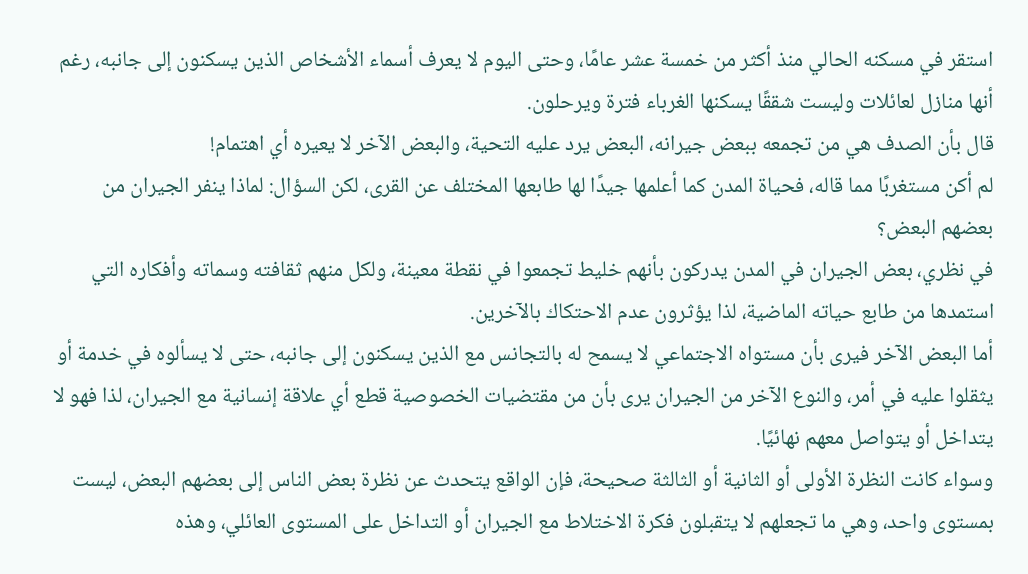استقر في مسكنه الحالي منذ أكثر من خمسة عشر عامًا، وحتى اليوم لا يعرف أسماء الأشخاص الذين يسكنون إلى جانبه، رغم أنها منازل لعائلات وليست شققًا يسكنها الغرباء فترة ويرحلون.
قال بأن الصدف هي من تجمعه ببعض جيرانه، البعض يرد عليه التحية، والبعض الآخر لا يعيره أي اهتمام!
لم أكن مستغربًا مما قاله، فحياة المدن كما أعلمها جيدًا لها طابعها المختلف عن القرى، لكن السؤال: لماذا ينفر الجيران من بعضهم البعض؟
في نظري، بعض الجيران في المدن يدركون بأنهم خليط تجمعوا في نقطة معينة، ولكل منهم ثقافته وسماته وأفكاره التي استمدها من طابع حياته الماضية، لذا يؤثرون عدم الاحتكاك بالآخرين.
أما البعض الآخر فيرى بأن مستواه الاجتماعي لا يسمح له بالتجانس مع الذين يسكنون إلى جانبه، حتى لا يسألوه في خدمة أو يثقلوا عليه في أمر، والنوع الآخر من الجيران يرى بأن من مقتضيات الخصوصية قطع أي علاقة إنسانية مع الجيران، لذا فهو لا يتداخل أو يتواصل معهم نهائيًا.
وسواء كانت النظرة الأولى أو الثانية أو الثالثة صحيحة، فإن الواقع يتحدث عن نظرة بعض الناس إلى بعضهم البعض، ليست بمستوى واحد، وهي ما تجعلهم لا يتقبلون فكرة الاختلاط مع الجيران أو التداخل على المستوى العائلي، وهذه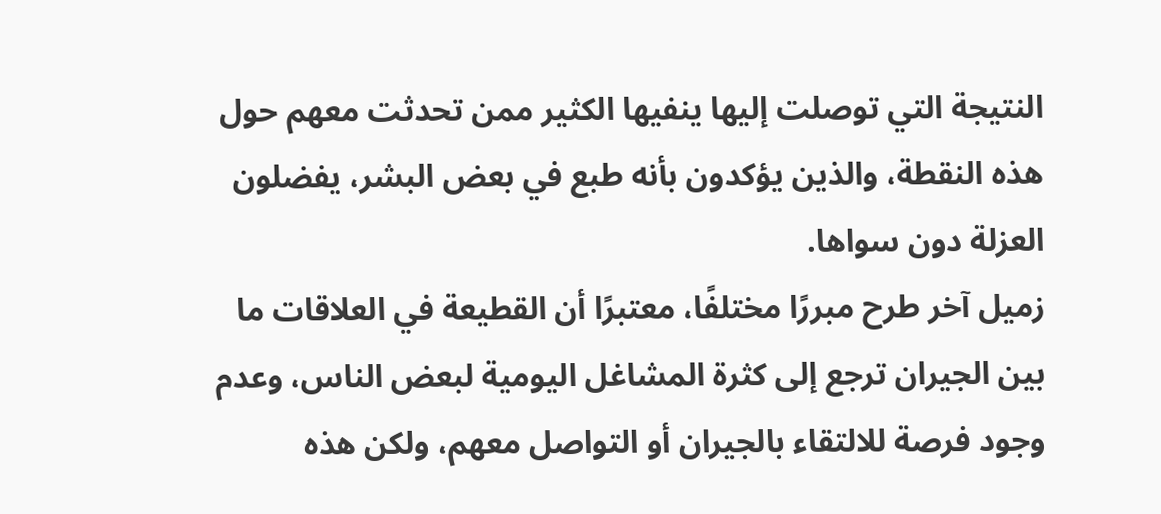النتيجة التي توصلت إليها ينفيها الكثير ممن تحدثت معهم حول هذه النقطة، والذين يؤكدون بأنه طبع في بعض البشر، يفضلون العزلة دون سواها.
زميل آخر طرح مبررًا مختلفًا، معتبرًا أن القطيعة في العلاقات ما بين الجيران ترجع إلى كثرة المشاغل اليومية لبعض الناس، وعدم وجود فرصة للالتقاء بالجيران أو التواصل معهم، ولكن هذه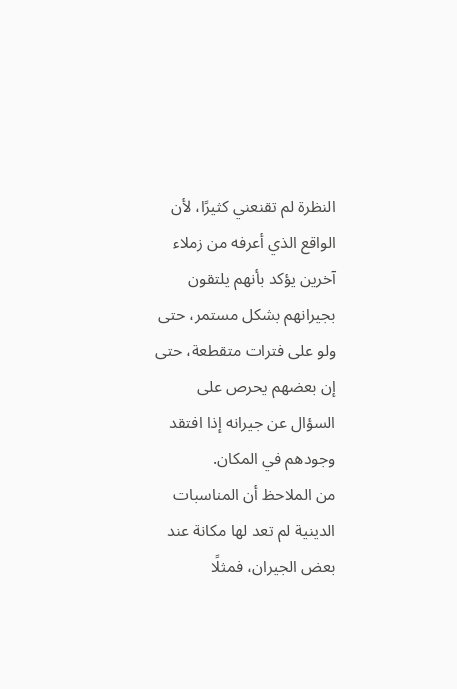النظرة لم تقنعني كثيرًا، لأن الواقع الذي أعرفه من زملاء آخرين يؤكد بأنهم يلتقون بجيرانهم بشكل مستمر، حتى ولو على فترات متقطعة، حتى إن بعضهم يحرص على السؤال عن جيرانه إذا افتقد وجودهم في المكان.
من الملاحظ أن المناسبات الدينية لم تعد لها مكانة عند بعض الجيران، فمثلًا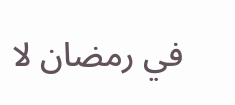في رمضان لا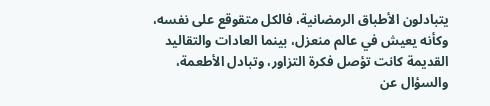يتبادلون الأطباق الرمضانية، فالكل متقوقع على نفسه، وكأنه يعيش في عالم منعزل، بينما العادات والتقاليد القديمة كانت تؤصل فكرة التزاور، وتبادل الأطعمة، والسؤال عن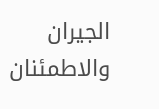الجيران والاطمئنان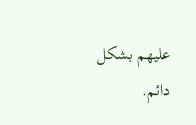عليهم بشكل دائم.